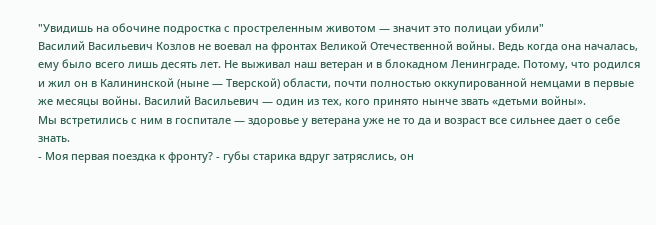"Увидишь на обочине подростка с простреленным животом — значит это полицаи убили"
Василий Васильевич Козлов не воевал на фронтах Великой Отечественной войны. Ведь когда она началась, ему было всего лишь десять лет. Не выживал наш ветеран и в блокадном Ленинграде. Потому, что родился и жил он в Калининской (ныне — Тверской) области, почти полностью оккупированной немцами в первые же месяцы войны. Василий Васильевич — один из тех, кого принято нынче звать «детьми войны».
Мы встретились с ним в госпитале — здоровье у ветерана уже не то да и возраст все сильнее дает о себе знать.
- Моя первая поездка к фронту? - губы старика вдруг затряслись, он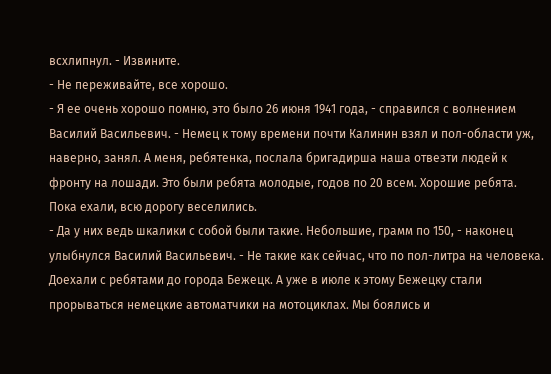всхлипнул. - Извините.
- Не переживайте, все хорошо.
- Я ее очень хорошо помню, это было 26 июня 1941 года, - справился с волнением Василий Васильевич. - Немец к тому времени почти Калинин взял и пол-области уж, наверно, занял. А меня, ребятенка, послала бригадирша наша отвезти людей к фронту на лошади. Это были ребята молодые, годов по 20 всем. Хорошие ребята. Пока ехали, всю дорогу веселились.
- Да у них ведь шкалики с собой были такие. Небольшие, грамм по 150, - наконец улыбнулся Василий Васильевич. - Не такие как сейчас, что по пол-литра на человека. Доехали с ребятами до города Бежецк. А уже в июле к этому Бежецку стали прорываться немецкие автоматчики на мотоциклах. Мы боялись и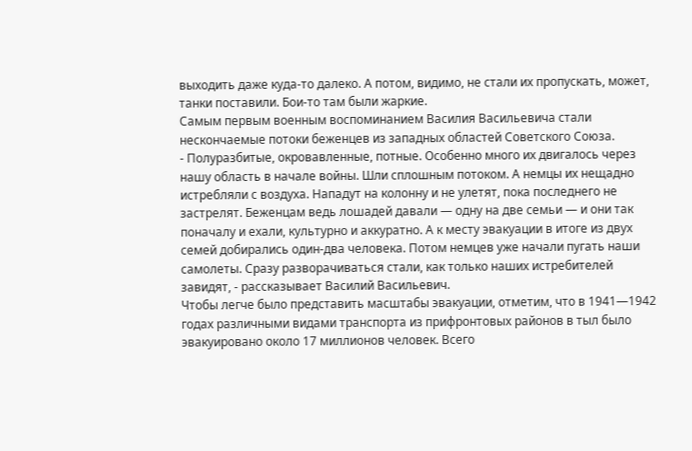выходить даже куда-то далеко. А потом, видимо, не стали их пропускать, может, танки поставили. Бои-то там были жаркие.
Самым первым военным воспоминанием Василия Васильевича стали нескончаемые потоки беженцев из западных областей Советского Союза.
- Полуразбитые, окровавленные, потные. Особенно много их двигалось через нашу область в начале войны. Шли сплошным потоком. А немцы их нещадно истребляли с воздуха. Нападут на колонну и не улетят, пока последнего не застрелят. Беженцам ведь лошадей давали — одну на две семьи — и они так поначалу и ехали, культурно и аккуратно. А к месту эвакуации в итоге из двух семей добирались один-два человека. Потом немцев уже начали пугать наши самолеты. Сразу разворачиваться стали, как только наших истребителей завидят, - рассказывает Василий Васильевич.
Чтобы легче было представить масштабы эвакуации, отметим, что в 1941—1942 годах различными видами транспорта из прифронтовых районов в тыл было эвакуировано около 17 миллионов человек. Всего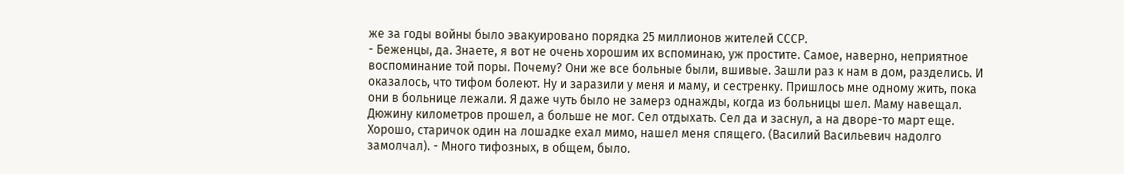же за годы войны было эвакуировано порядка 25 миллионов жителей СССР.
- Беженцы, да. Знаете, я вот не очень хорошим их вспоминаю, уж простите. Самое, наверно, неприятное воспоминание той поры. Почему? Они же все больные были, вшивые. Зашли раз к нам в дом, разделись. И оказалось, что тифом болеют. Ну и заразили у меня и маму, и сестренку. Пришлось мне одному жить, пока они в больнице лежали. Я даже чуть было не замерз однажды, когда из больницы шел. Маму навещал. Дюжину километров прошел, а больше не мог. Сел отдыхать. Сел да и заснул, а на дворе-то март еще. Хорошо, старичок один на лошадке ехал мимо, нашел меня спящего. (Василий Васильевич надолго замолчал). - Много тифозных, в общем, было.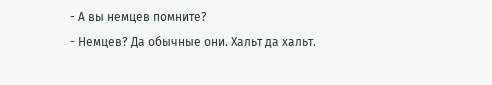- А вы немцев помните?
- Немцев? Да обычные они. Хальт да хальт.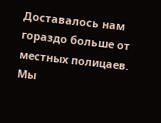Доставалось нам гораздо больше от местных полицаев. Мы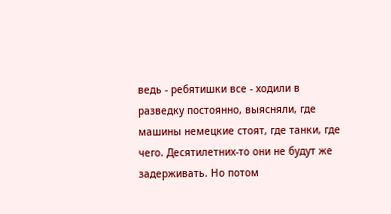ведь - ребятишки все - ходили в разведку постоянно, выясняли, где машины немецкие стоят, где танки, где чего. Десятилетних-то они не будут же задерживать. Но потом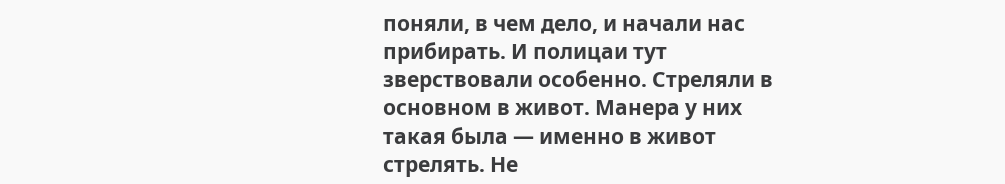поняли, в чем дело, и начали нас прибирать. И полицаи тут зверствовали особенно. Стреляли в основном в живот. Манера у них такая была — именно в живот стрелять. Не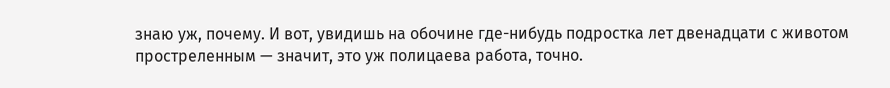знаю уж, почему. И вот, увидишь на обочине где-нибудь подростка лет двенадцати с животом простреленным — значит, это уж полицаева работа, точно.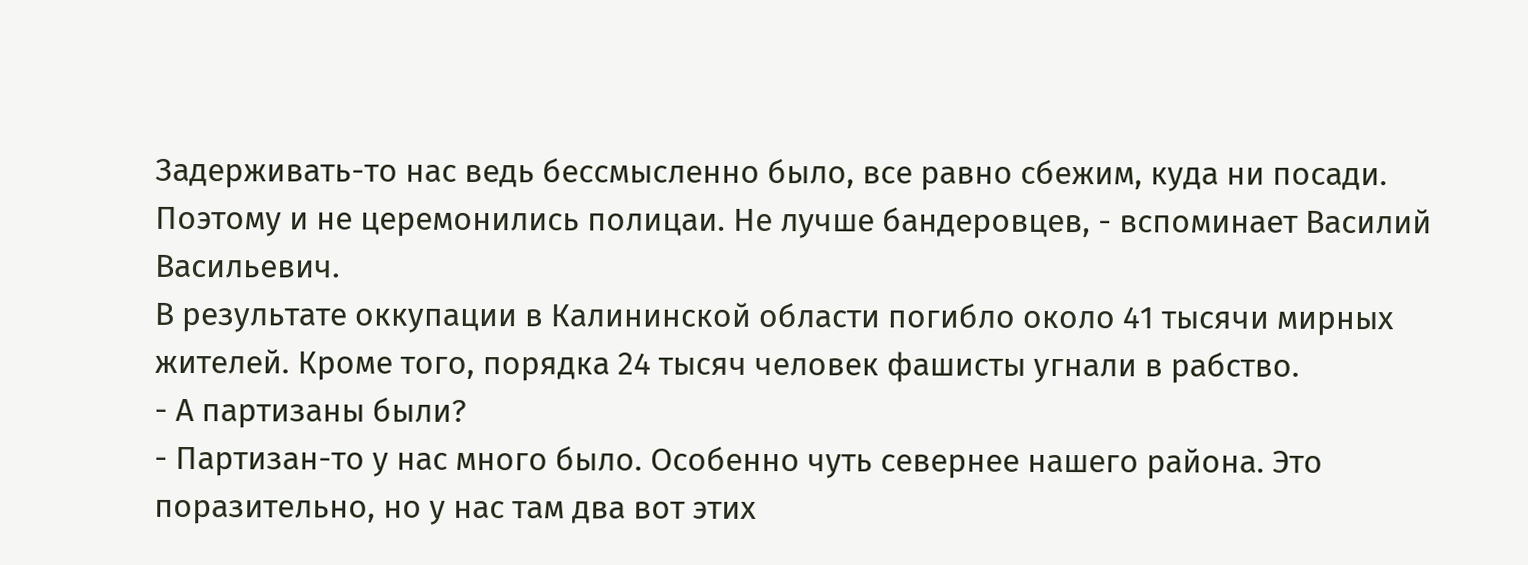Задерживать-то нас ведь бессмысленно было, все равно сбежим, куда ни посади. Поэтому и не церемонились полицаи. Не лучше бандеровцев, - вспоминает Василий Васильевич.
В результате оккупации в Калининской области погибло около 41 тысячи мирных жителей. Кроме того, порядка 24 тысяч человек фашисты угнали в рабство.
- А партизаны были?
- Партизан-то у нас много было. Особенно чуть севернее нашего района. Это поразительно, но у нас там два вот этих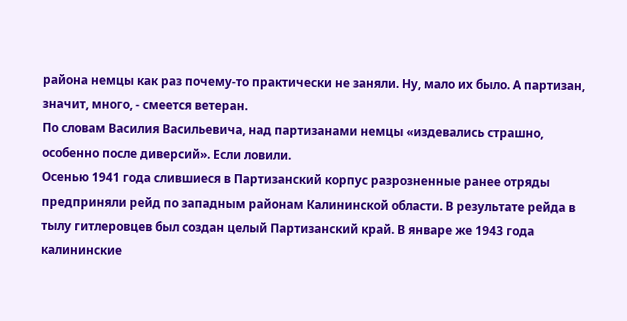района немцы как раз почему-то практически не заняли. Ну, мало их было. А партизан, значит, много, - смеется ветеран.
По словам Василия Васильевича, над партизанами немцы «издевались страшно, особенно после диверсий». Если ловили.
Осенью 1941 года слившиеся в Партизанский корпус разрозненные ранее отряды предприняли рейд по западным районам Калининской области. В результате рейда в тылу гитлеровцев был создан целый Партизанский край. В январе же 1943 года калининские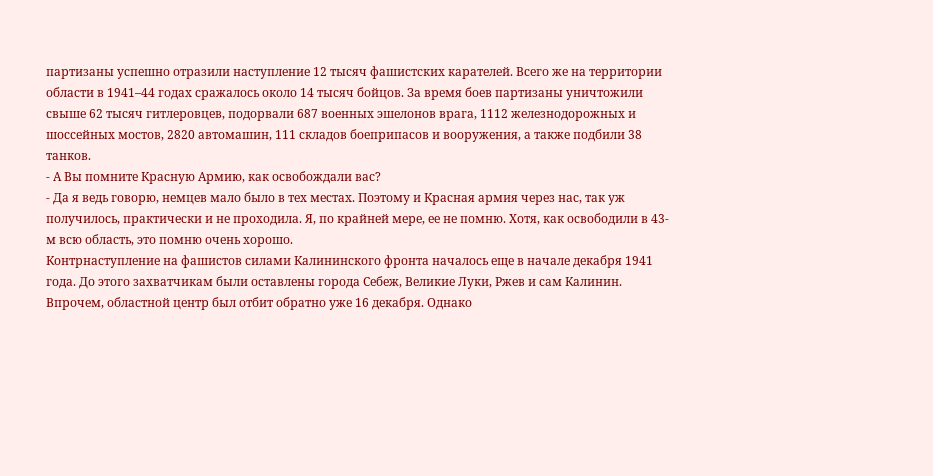партизаны успешно отразили наступление 12 тысяч фашистских карателей. Всего же на территории области в 1941–44 годах сражалось около 14 тысяч бойцов. За время боев партизаны уничтожили свыше 62 тысяч гитлеровцев, подорвали 687 военных эшелонов врага, 1112 железнодорожных и шоссейных мостов, 2820 автомашин, 111 складов боеприпасов и вооружения, а также подбили 38 танков.
- А Вы помните Красную Армию, как освобождали вас?
- Да я ведь говорю, немцев мало было в тех местах. Поэтому и Красная армия через нас, так уж получилось, практически и не проходила. Я, по крайней мере, ее не помню. Хотя, как освободили в 43-м всю область, это помню очень хорошо.
Контрнаступление на фашистов силами Калининского фронта началось еще в начале декабря 1941 года. До этого захватчикам были оставлены города Себеж, Великие Луки, Ржев и сам Калинин. Впрочем, областной центр был отбит обратно уже 16 декабря. Однако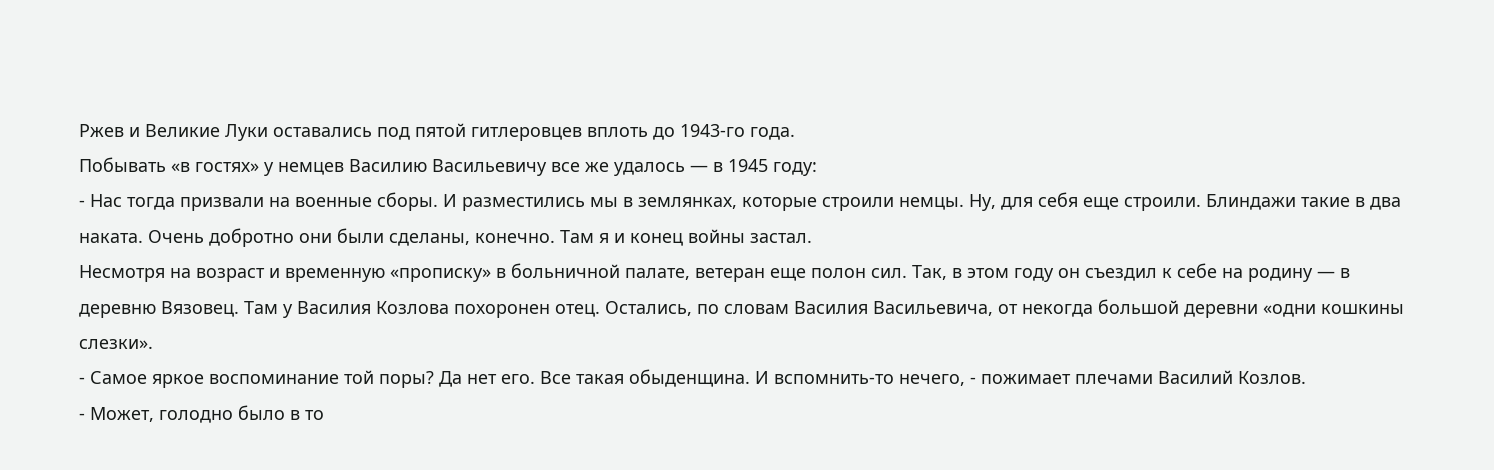Ржев и Великие Луки оставались под пятой гитлеровцев вплоть до 1943-го года.
Побывать «в гостях» у немцев Василию Васильевичу все же удалось — в 1945 году:
- Нас тогда призвали на военные сборы. И разместились мы в землянках, которые строили немцы. Ну, для себя еще строили. Блиндажи такие в два наката. Очень добротно они были сделаны, конечно. Там я и конец войны застал.
Несмотря на возраст и временную «прописку» в больничной палате, ветеран еще полон сил. Так, в этом году он съездил к себе на родину — в деревню Вязовец. Там у Василия Козлова похоронен отец. Остались, по словам Василия Васильевича, от некогда большой деревни «одни кошкины слезки».
- Самое яркое воспоминание той поры? Да нет его. Все такая обыденщина. И вспомнить-то нечего, - пожимает плечами Василий Козлов.
- Может, голодно было в то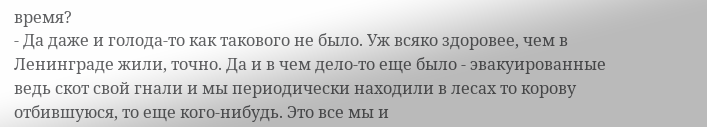время?
- Да даже и голода-то как такового не было. Уж всяко здоровее, чем в Ленинграде жили, точно. Да и в чем дело-то еще было - эвакуированные ведь скот свой гнали и мы периодически находили в лесах то корову отбившуюся, то еще кого-нибудь. Это все мы и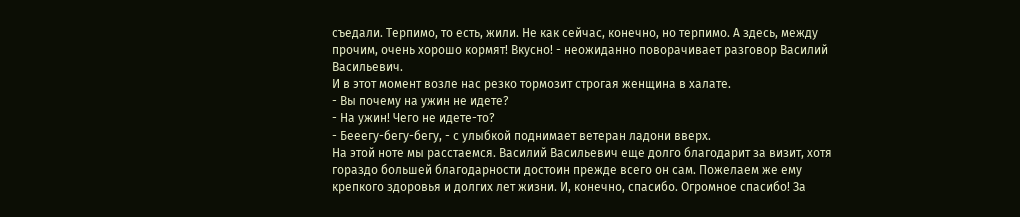съедали. Терпимо, то есть, жили. Не как сейчас, конечно, но терпимо. А здесь, между прочим, очень хорошо кормят! Вкусно! - неожиданно поворачивает разговор Василий Васильевич.
И в этот момент возле нас резко тормозит строгая женщина в халате.
- Вы почему на ужин не идете?
- На ужин! Чего не идете-то?
- Бееегу-бегу-бегу, - с улыбкой поднимает ветеран ладони вверх.
На этой ноте мы расстаемся. Василий Васильевич еще долго благодарит за визит, хотя гораздо большей благодарности достоин прежде всего он сам. Пожелаем же ему крепкого здоровья и долгих лет жизни. И, конечно, спасибо. Огромное спасибо! За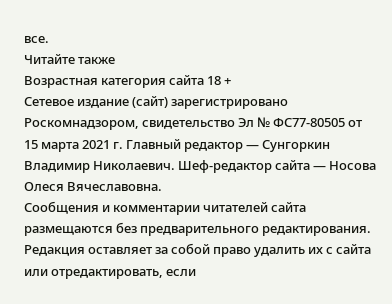все.
Читайте также
Возрастная категория сайта 18 +
Сетевое издание (сайт) зарегистрировано Роскомнадзором, свидетельство Эл № ФС77-80505 от 15 марта 2021 г. Главный редактор — Сунгоркин Владимир Николаевич. Шеф-редактор сайта — Носова Олеся Вячеславовна.
Сообщения и комментарии читателей сайта размещаются без предварительного редактирования. Редакция оставляет за собой право удалить их с сайта или отредактировать, если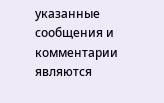указанные сообщения и комментарии являются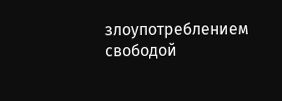злоупотреблением свободой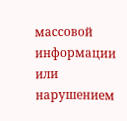массовой информации или нарушением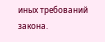иных требований закона.